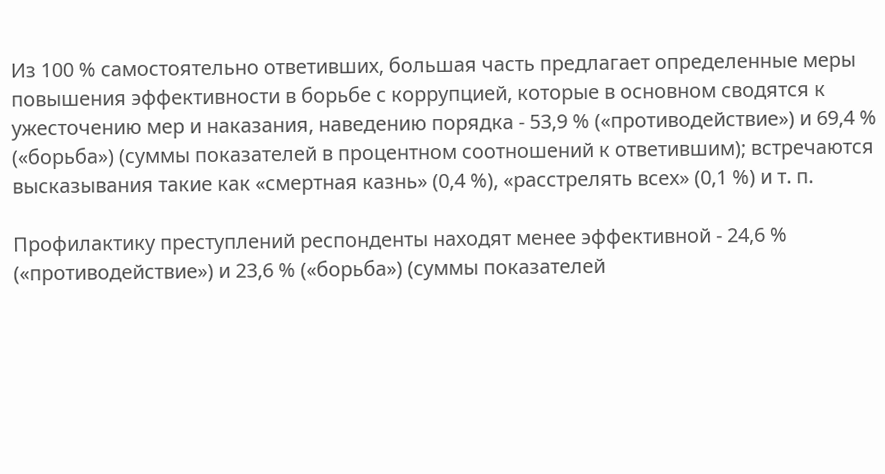Из 100 % самостоятельно ответивших, большая часть предлагает определенные меры повышения эффективности в борьбе с коррупцией, которые в основном сводятся к ужесточению мер и наказания, наведению порядка - 53,9 % («противодействие») и 69,4 % («борьба») (суммы показателей в процентном соотношений к ответившим); встречаются высказывания такие как «смертная казнь» (0,4 %), «расстрелять всех» (0,1 %) и т. п.

Профилактику преступлений респонденты находят менее эффективной - 24,6 % («противодействие») и 23,6 % («борьба») (суммы показателей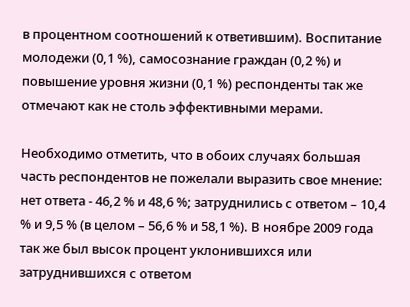в процентном соотношений к ответившим). Воспитание молодежи (0,1 %), самосознание граждан (0,2 %) и повышение уровня жизни (0,1 %) респонденты так же отмечают как не столь эффективными мерами.

Необходимо отметить, что в обоих случаях большая часть респондентов не пожелали выразить свое мнение: нет ответа - 46,2 % и 48,6 %; затруднились с ответом – 10,4 % и 9,5 % (в целом – 56,6 % и 58,1 %). В ноябре 2009 года так же был высок процент уклонившихся или затруднившихся с ответом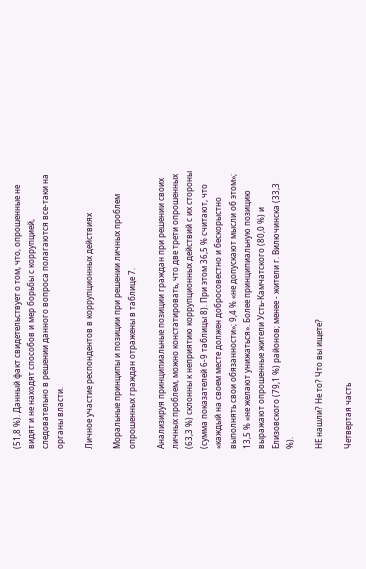(51,8 %). Данный факт свидетельствует о том, что, опрошенные не видят и не находят способов и мер борьбы с коррупцией, следовательно в решении данного вопроса полагаются все-таки на органы власти.

Личное участие респондентов в коррупционных действиях

Моральные принципы и позиции при решении личных проблем опрошенных граждан отражены в таблице 7.

Анализируя принципиальные позиции граждан при решении своих личных проблем, можно констатировать, что две трети опрошенных (63,3 %) склонны к неприятию коррупционных действий с их стороны (сумма показателей 6-9 таблицы 8). При этом 36,5 % считают, что «каждый на своем месте должен добросовестно и бескорыстно выполнять свои обязанности»; 9,4 % «не допускают мысли об этом»; 13,5 % «не желают унижаться». Более принципиальную позицию выражают опрошенные жители Усть-Камчатского (80,0 %) и Елизовского (79,1 %) районов; менее - жители г. Вилючинска (33,3 %).

НЕ нашли? Не то? Что вы ищете?

Четвертая часть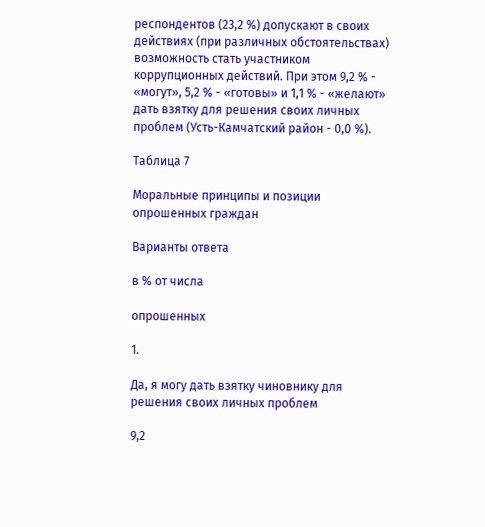респондентов (23,2 %) допускают в своих действиях (при различных обстоятельствах) возможность стать участником коррупционных действий. При этом 9,2 % - «могут», 5,2 % - «готовы» и 1,1 % - «желают» дать взятку для решения своих личных проблем (Усть-Камчатский район - 0,0 %).

Таблица 7

Моральные принципы и позиции опрошенных граждан

Варианты ответа

в % от числа

опрошенных

1.

Да, я могу дать взятку чиновнику для решения своих личных проблем

9,2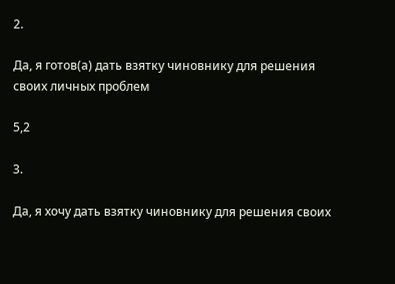2.

Да, я готов(а) дать взятку чиновнику для решения своих личных проблем

5,2

3.

Да, я хочу дать взятку чиновнику для решения своих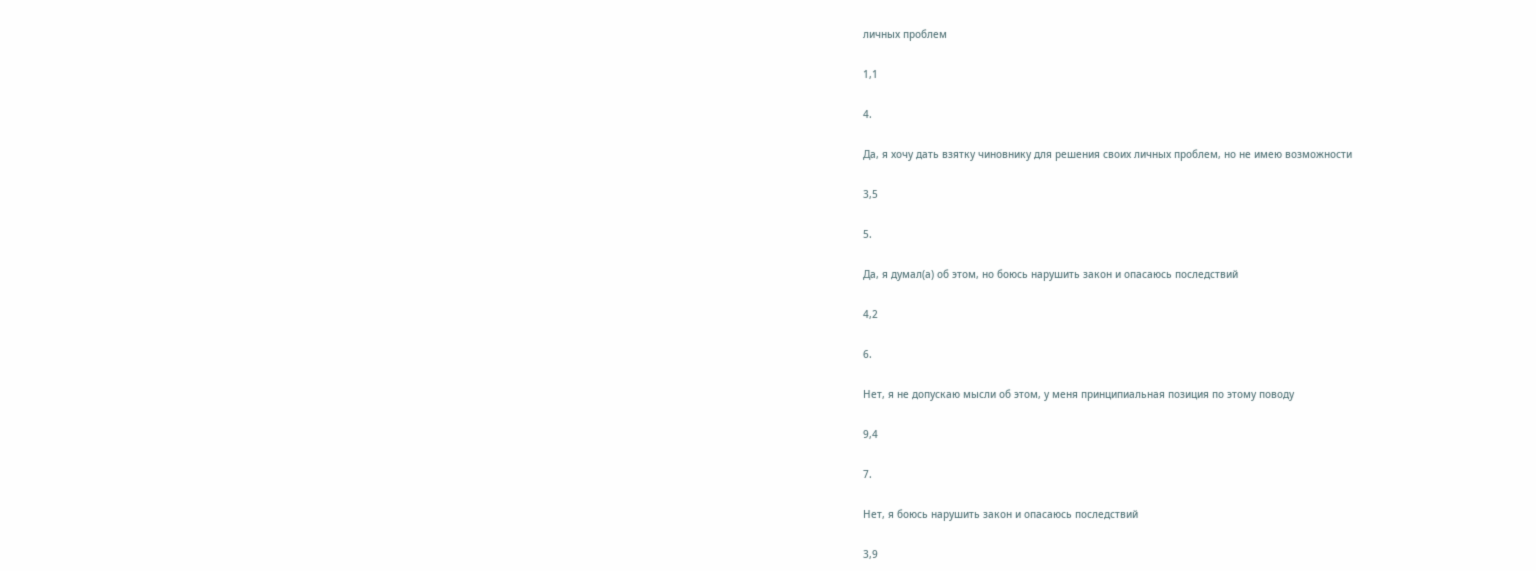личных проблем

1,1

4.

Да, я хочу дать взятку чиновнику для решения своих личных проблем, но не имею возможности

3,5

5.

Да, я думал(а) об этом, но боюсь нарушить закон и опасаюсь последствий

4,2

6.

Нет, я не допускаю мысли об этом, у меня принципиальная позиция по этому поводу

9,4

7.

Нет, я боюсь нарушить закон и опасаюсь последствий

3,9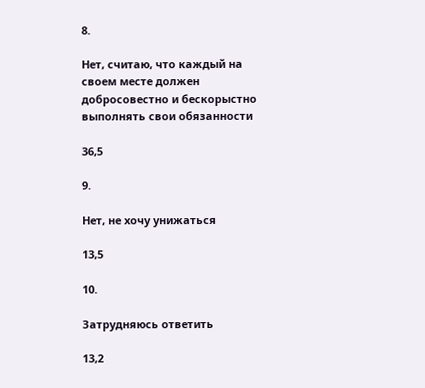8.

Нет, считаю, что каждый на своем месте должен добросовестно и бескорыстно выполнять свои обязанности

36,5

9.

Нет, не хочу унижаться

13,5

10.

Затрудняюсь ответить

13,2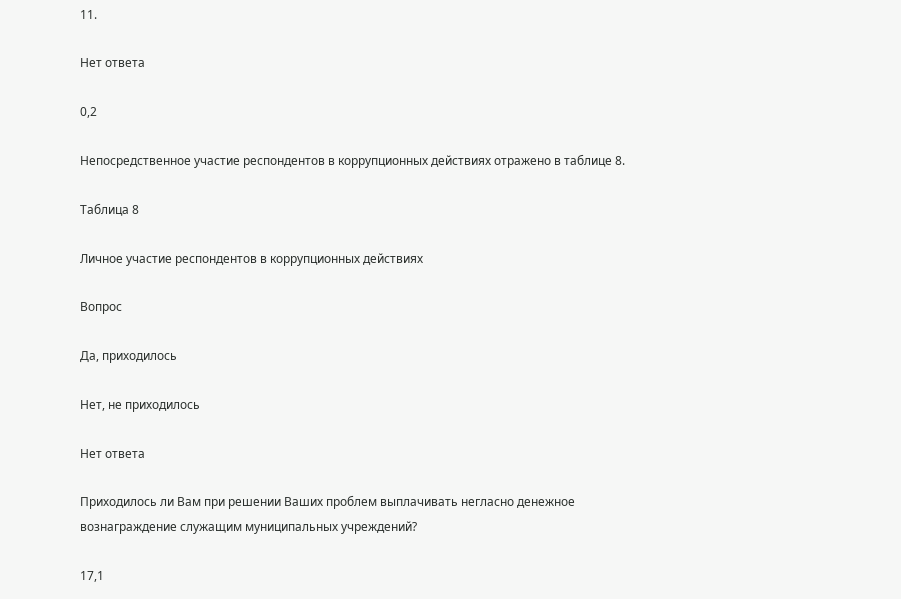11.

Нет ответа

0,2

Непосредственное участие респондентов в коррупционных действиях отражено в таблице 8.

Таблица 8

Личное участие респондентов в коррупционных действиях

Вопрос

Да, приходилось

Нет, не приходилось

Нет ответа

Приходилось ли Вам при решении Ваших проблем выплачивать негласно денежное вознаграждение служащим муниципальных учреждений?

17,1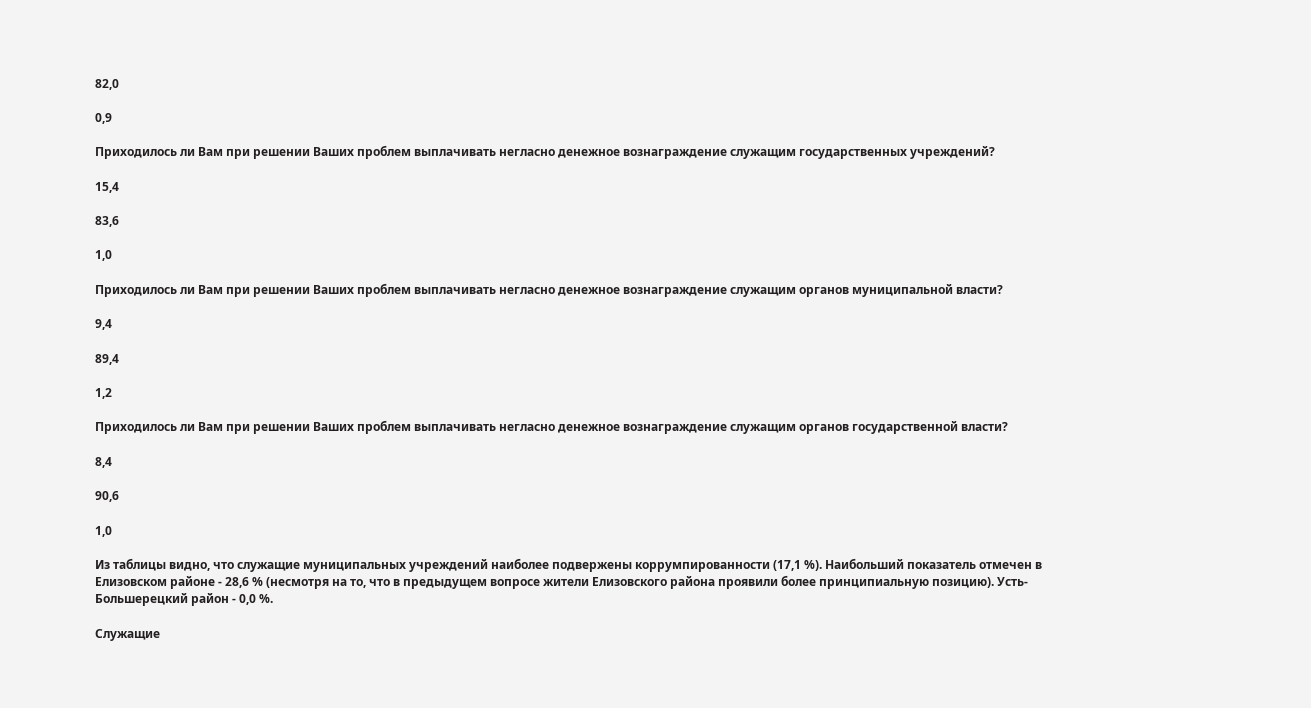82,0

0,9

Приходилось ли Вам при решении Ваших проблем выплачивать негласно денежное вознаграждение служащим государственных учреждений?

15,4

83,6

1,0

Приходилось ли Вам при решении Ваших проблем выплачивать негласно денежное вознаграждение служащим органов муниципальной власти?

9,4

89,4

1,2

Приходилось ли Вам при решении Ваших проблем выплачивать негласно денежное вознаграждение служащим органов государственной власти?

8,4

90,6

1,0

Из таблицы видно, что служащие муниципальных учреждений наиболее подвержены коррумпированности (17,1 %). Наибольший показатель отмечен в Елизовском районе - 28,6 % (несмотря на то, что в предыдущем вопросе жители Елизовского района проявили более принципиальную позицию). Усть-Большерецкий район - 0,0 %.

Служащие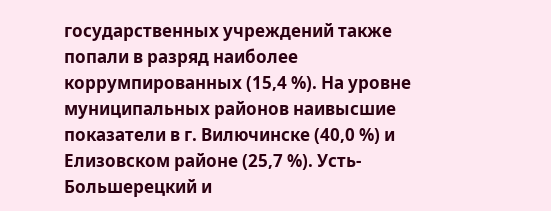государственных учреждений также попали в разряд наиболее коррумпированных (15,4 %). На уровне муниципальных районов наивысшие показатели в г. Вилючинске (40,0 %) и Елизовском районе (25,7 %). Усть-Большерецкий и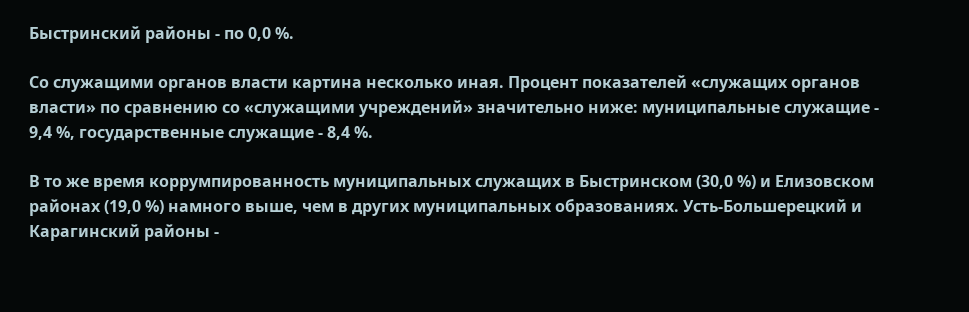Быстринский районы - по 0,0 %.

Со служащими органов власти картина несколько иная. Процент показателей «служащих органов власти» по сравнению со «служащими учреждений» значительно ниже: муниципальные служащие - 9,4 %, государственные служащие - 8,4 %.

В то же время коррумпированность муниципальных служащих в Быстринском (30,0 %) и Елизовском районах (19,0 %) намного выше, чем в других муниципальных образованиях. Усть-Большерецкий и Карагинский районы -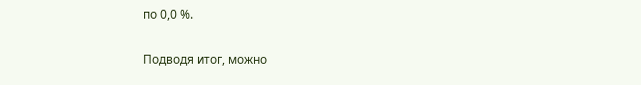по 0,0 %.

Подводя итог, можно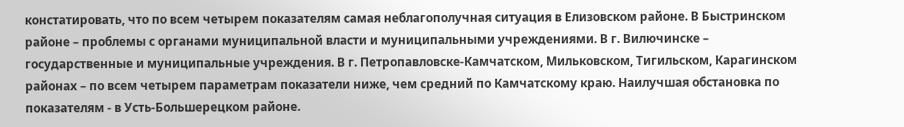констатировать, что по всем четырем показателям самая неблагополучная ситуация в Елизовском районе. В Быстринском районе – проблемы с органами муниципальной власти и муниципальными учреждениями. В г. Вилючинске – государственные и муниципальные учреждения. В г. Петропавловске-Камчатском, Мильковском, Тигильском, Карагинском районах – по всем четырем параметрам показатели ниже, чем средний по Камчатскому краю. Наилучшая обстановка по показателям - в Усть-Большерецком районе.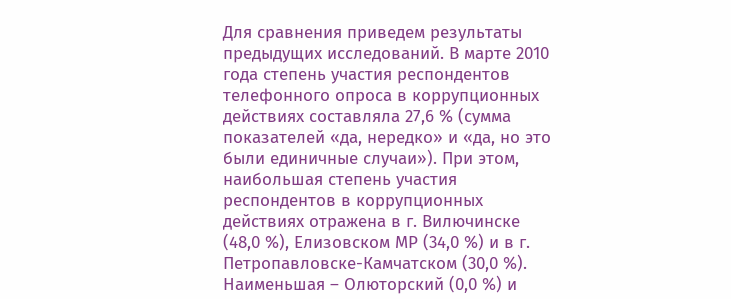Для сравнения приведем результаты предыдущих исследований. В марте 2010 года степень участия респондентов телефонного опроса в коррупционных действиях составляла 27,6 % (сумма показателей «да, нередко» и «да, но это были единичные случаи»). При этом, наибольшая степень участия респондентов в коррупционных действиях отражена в г. Вилючинске (48,0 %), Елизовском МР (34,0 %) и в г. Петропавловске-Камчатском (30,0 %). Наименьшая – Олюторский (0,0 %) и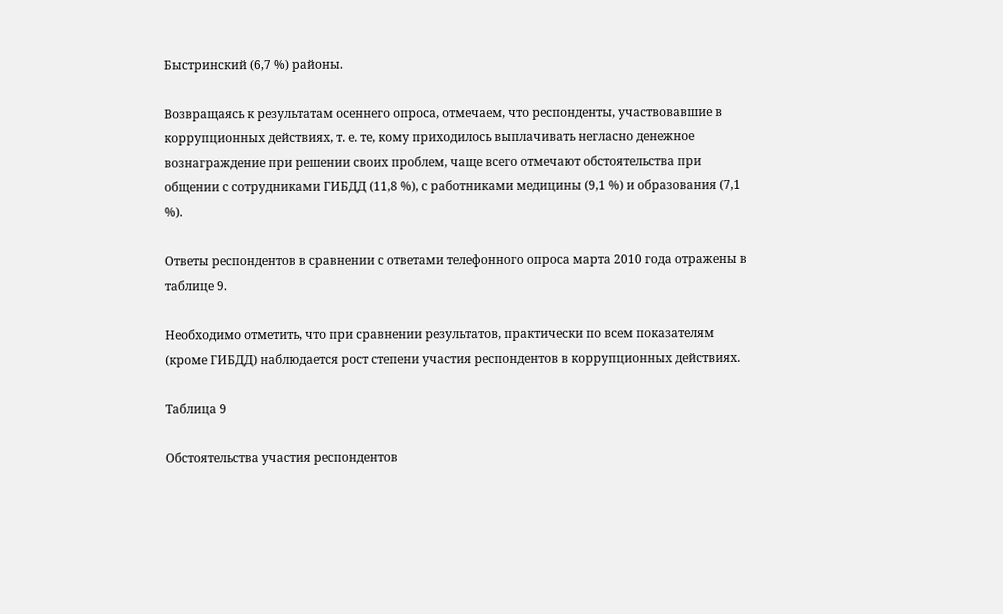Быстринский (6,7 %) районы.

Возвращаясь к результатам осеннего опроса, отмечаем, что респонденты, участвовавшие в коррупционных действиях, т. е. те, кому приходилось выплачивать негласно денежное вознаграждение при решении своих проблем, чаще всего отмечают обстоятельства при общении с сотрудниками ГИБДД (11,8 %), с работниками медицины (9,1 %) и образования (7,1 %).

Ответы респондентов в сравнении с ответами телефонного опроса марта 2010 года отражены в таблице 9.

Необходимо отметить, что при сравнении результатов, практически по всем показателям (кроме ГИБДД) наблюдается рост степени участия респондентов в коррупционных действиях.

Таблица 9

Обстоятельства участия респондентов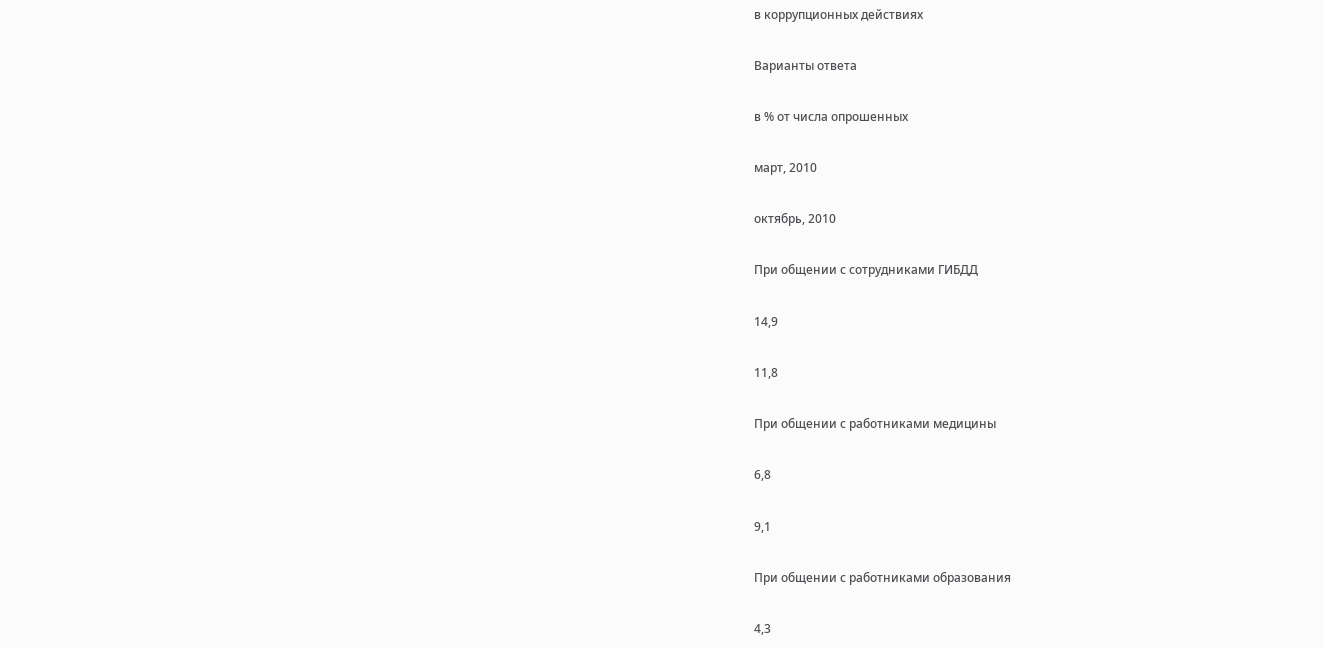в коррупционных действиях

Варианты ответа

в % от числа опрошенных

март, 2010

октябрь, 2010

При общении с сотрудниками ГИБДД

14,9

11,8

При общении с работниками медицины

6,8

9,1

При общении с работниками образования

4,3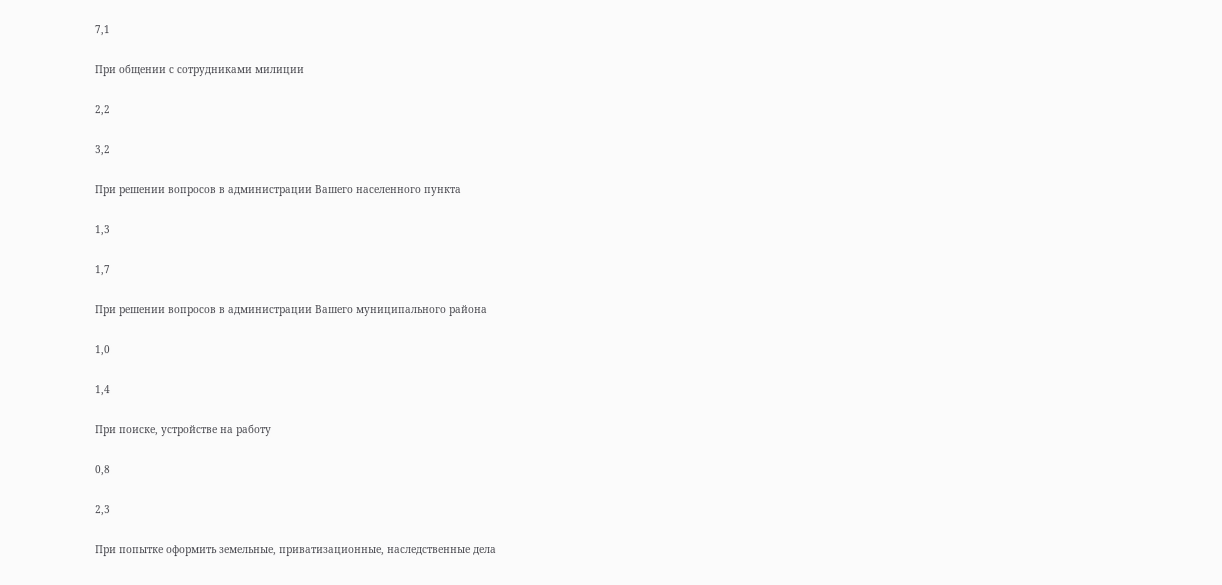7,1

При общении с сотрудниками милиции

2,2

3,2

При решении вопросов в администрации Вашего населенного пункта

1,3

1,7

При решении вопросов в администрации Вашего муниципального района

1,0

1,4

При поиске, устройстве на работу

0,8

2,3

При попытке оформить земельные, приватизационные, наследственные дела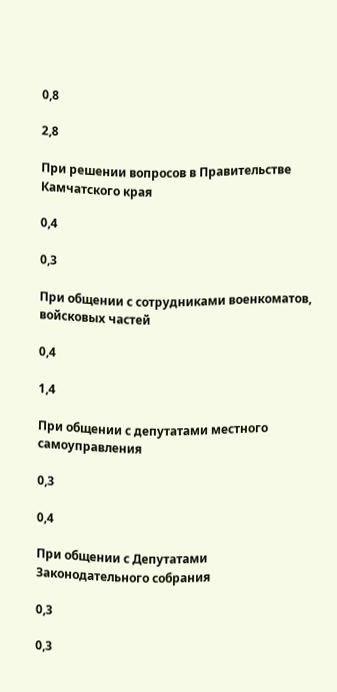0,8

2,8

При решении вопросов в Правительстве Камчатского края

0,4

0,3

При общении с сотрудниками военкоматов, войсковых частей

0,4

1,4

При общении с депутатами местного самоуправления

0,3

0,4

При общении с Депутатами Законодательного собрания

0,3

0,3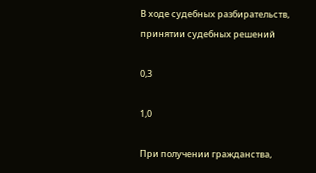В ходе судебных разбирательств, принятии судебных решений

0,3

1,0

При получении гражданства,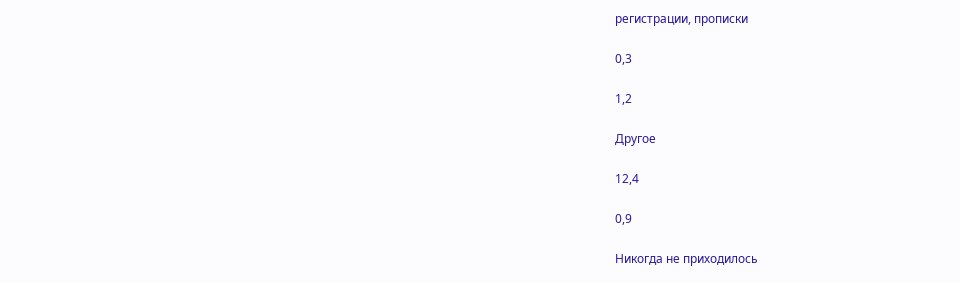регистрации, прописки

0,3

1,2

Другое

12,4

0,9

Никогда не приходилось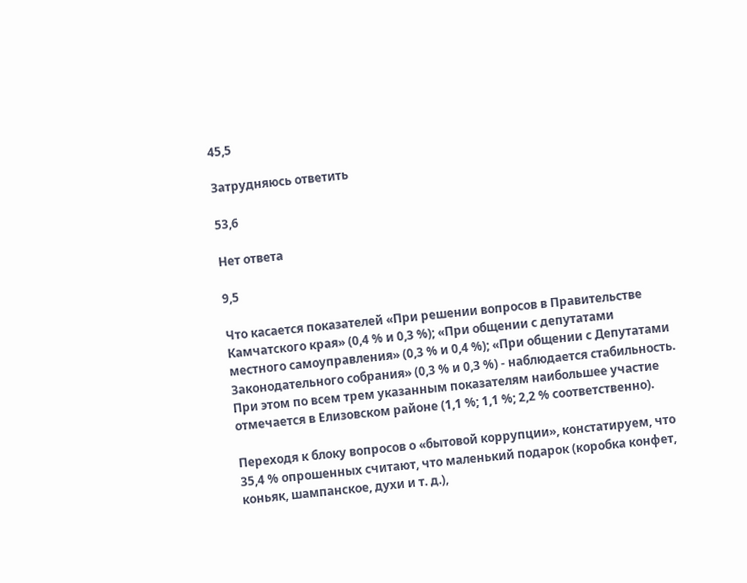45,5

Затрудняюсь ответить

53,6

Нет ответа

9,5

Что касается показателей «При решении вопросов в Правительстве Камчатского края» (0,4 % и 0,3 %); «При общении с депутатами местного самоуправления» (0,3 % и 0,4 %); «При общении с Депутатами Законодательного собрания» (0,3 % и 0,3 %) - наблюдается стабильность. При этом по всем трем указанным показателям наибольшее участие отмечается в Елизовском районе (1,1 %; 1,1 %; 2,2 % соответственно).

Переходя к блоку вопросов о «бытовой коррупции», констатируем, что 35,4 % опрошенных считают, что маленький подарок (коробка конфет, коньяк, шампанское, духи и т. д.),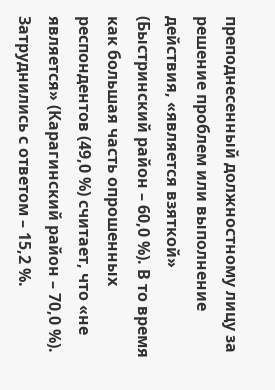преподнесенный должностному лицу за решение проблем или выполнение действия, «является взяткой» (Быстринский район – 60,0 %). В то время как большая часть опрошенных респондентов (49,0 %) считает, что «не является» (Карагинский район – 70,0 %). Затруднились с ответом – 15,2 %.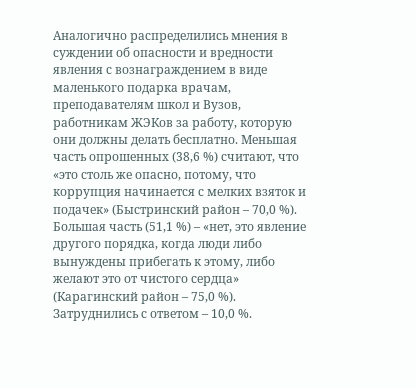Аналогично распределились мнения в суждении об опасности и вредности явления с вознаграждением в виде маленького подарка врачам, преподавателям школ и Вузов, работникам ЖЭКов за работу, которую они должны делать бесплатно. Меньшая часть опрошенных (38,6 %) считают, что «это столь же опасно, потому, что коррупция начинается с мелких взяток и подачек» (Быстринский район – 70,0 %). Большая часть (51,1 %) – «нет, это явление другого порядка, когда люди либо вынуждены прибегать к этому, либо желают это от чистого сердца» (Карагинский район – 75,0 %). Затруднились с ответом – 10,0 %.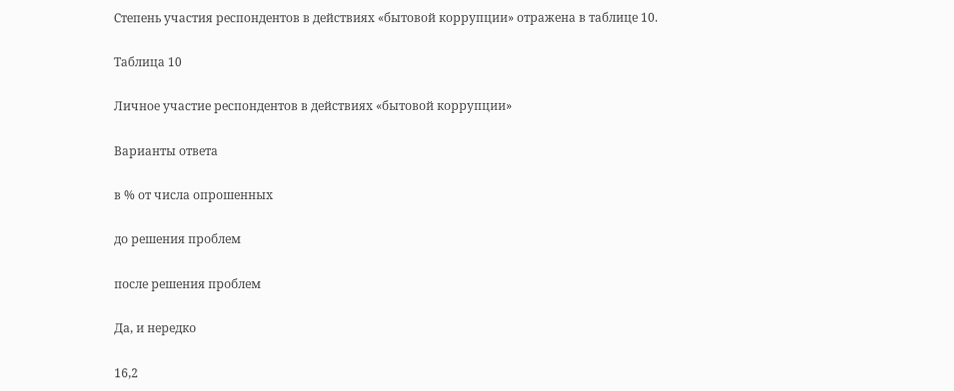Степень участия респондентов в действиях «бытовой коррупции» отражена в таблице 10.

Таблица 10

Личное участие респондентов в действиях «бытовой коррупции»

Варианты ответа

в % от числа опрошенных

до решения проблем

после решения проблем

Да, и нередко

16,2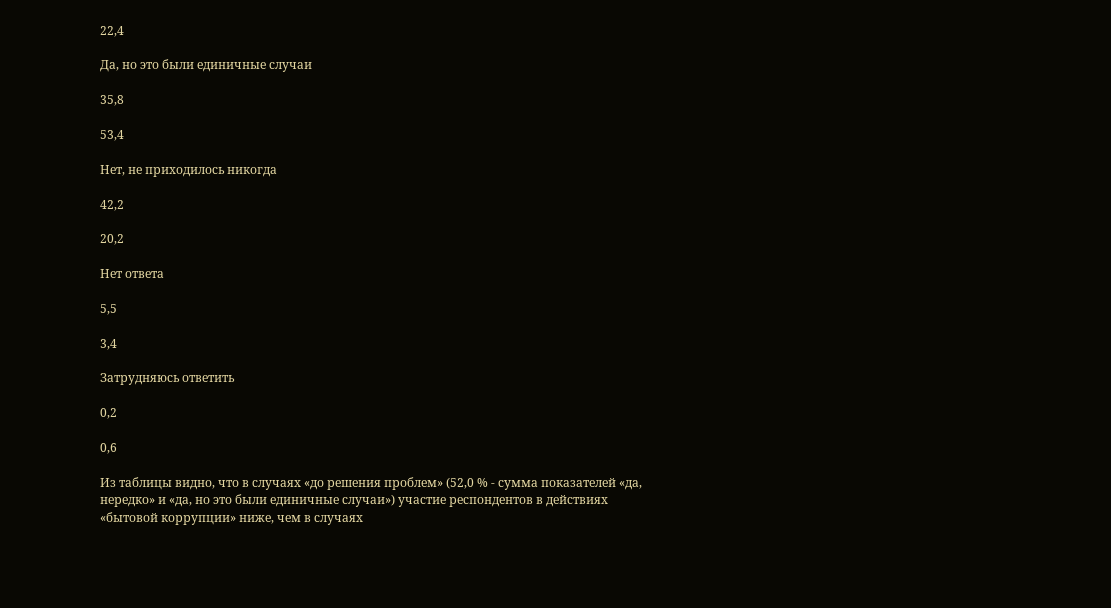22,4

Да, но это были единичные случаи

35,8

53,4

Нет, не приходилось никогда

42,2

20,2

Нет ответа

5,5

3,4

Затрудняюсь ответить

0,2

0,6

Из таблицы видно, что в случаях «до решения проблем» (52,0 % - сумма показателей «да, нередко» и «да, но это были единичные случаи») участие респондентов в действиях «бытовой коррупции» ниже, чем в случаях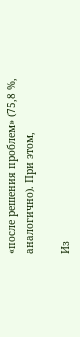«после решения проблем» (75,8 %, аналогично). При этом,

Из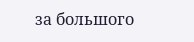за большого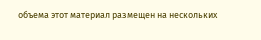объема этот материал размещен на нескольких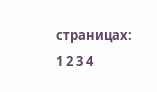страницах:
1 2 3 4